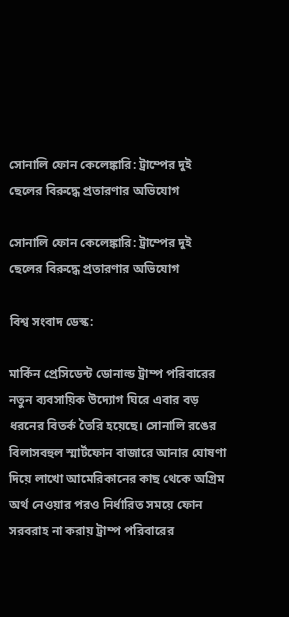সোনালি ফোন কেলেঙ্কারি: ট্রাম্পের দুই ছেলের বিরুদ্ধে প্রতারণার অভিযোগ

সোনালি ফোন কেলেঙ্কারি: ট্রাম্পের দুই ছেলের বিরুদ্ধে প্রতারণার অভিযোগ

বিশ্ব সংবাদ ডেস্ক:

মার্কিন প্রেসিডেন্ট ডোনাল্ড ট্রাম্প পরিবারের নতুন ব্যবসায়িক উদ্যোগ ঘিরে এবার বড় ধরনের বিতর্ক তৈরি হয়েছে। সোনালি রঙের বিলাসবহুল স্মার্টফোন বাজারে আনার ঘোষণা দিয়ে লাখো আমেরিকানের কাছ থেকে অগ্রিম অর্থ নেওয়ার পরও নির্ধারিত সময়ে ফোন সরবরাহ না করায় ট্রাম্প পরিবারের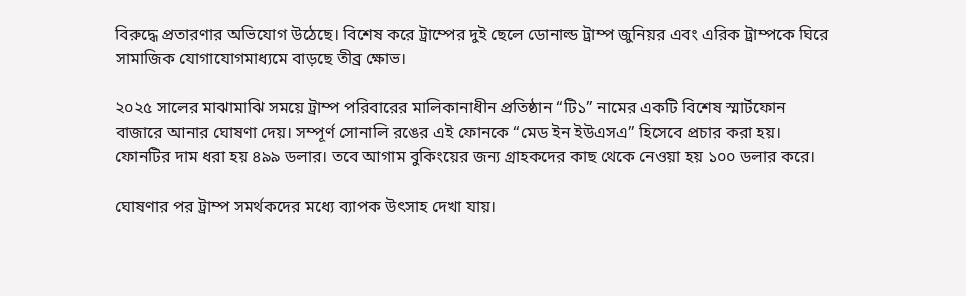বিরুদ্ধে প্রতারণার অভিযোগ উঠেছে। বিশেষ করে ট্রাম্পের দুই ছেলে ডোনাল্ড ট্রাম্প জুনিয়র এবং এরিক ট্রাম্পকে ঘিরে সামাজিক যোগাযোগমাধ্যমে বাড়ছে তীব্র ক্ষোভ।

২০২৫ সালের মাঝামাঝি সময়ে ট্রাম্প পরিবারের মালিকানাধীন প্রতিষ্ঠান “টি১” নামের একটি বিশেষ স্মার্টফোন বাজারে আনার ঘোষণা দেয়। সম্পূর্ণ সোনালি রঙের এই ফোনকে “মেড ইন ইউএসএ” হিসেবে প্রচার করা হয়। ফোনটির দাম ধরা হয় ৪৯৯ ডলার। তবে আগাম বুকিংয়ের জন্য গ্রাহকদের কাছ থেকে নেওয়া হয় ১০০ ডলার করে।

ঘোষণার পর ট্রাম্প সমর্থকদের মধ্যে ব্যাপক উৎসাহ দেখা যায়।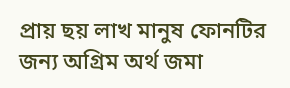প্রায় ছয় লাখ মানুষ ফোনটির জন্য অগ্রিম অর্থ জমা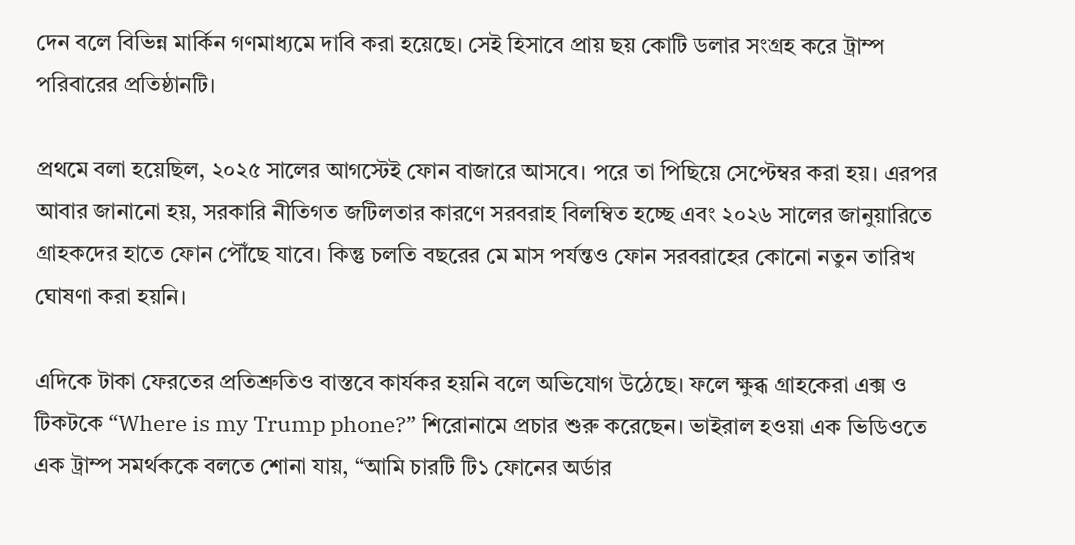দেন বলে বিভিন্ন মার্কিন গণমাধ্যমে দাবি করা হয়েছে। সেই হিসাবে প্রায় ছয় কোটি ডলার সংগ্রহ করে ট্রাম্প পরিবারের প্রতিষ্ঠানটি।

প্রথমে বলা হয়েছিল, ২০২৫ সালের আগস্টেই ফোন বাজারে আসবে। পরে তা পিছিয়ে সেপ্টেম্বর করা হয়। এরপর আবার জানানো হয়, সরকারি নীতিগত জটিলতার কারণে সরবরাহ বিলম্বিত হচ্ছে এবং ২০২৬ সালের জানুয়ারিতে গ্রাহকদের হাতে ফোন পৌঁছে যাবে। কিন্তু চলতি বছরের মে মাস পর্যন্তও ফোন সরবরাহের কোনো নতুন তারিখ ঘোষণা করা হয়নি।

এদিকে টাকা ফেরতের প্রতিশ্রুতিও বাস্তবে কার্যকর হয়নি বলে অভিযোগ উঠেছে। ফলে ক্ষুব্ধ গ্রাহকেরা এক্স ও টিকটকে “Where is my Trump phone?” শিরোনামে প্রচার শুরু করেছেন। ভাইরাল হওয়া এক ভিডিওতে এক ট্রাম্প সমর্থককে বলতে শোনা যায়, “আমি চারটি টি১ ফোনের অর্ডার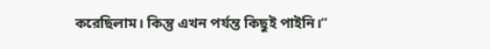করেছিলাম। কিন্তু এখন পর্যন্ত কিছুই পাইনি।”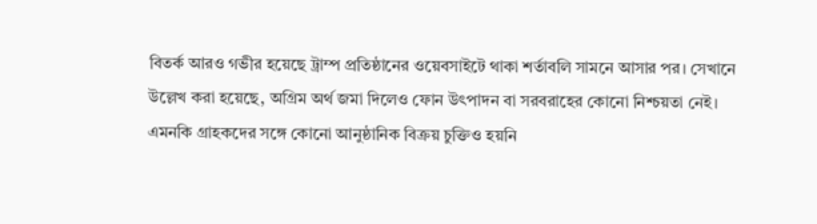বিতর্ক আরও গভীর হয়েছে ট্রাম্প প্রতিষ্ঠানের ওয়েবসাইটে থাকা শর্তাবলি সামনে আসার পর। সেখানে উল্লেখ করা হয়েছে, অগ্রিম অর্থ জমা দিলেও ফোন উৎপাদন বা সরবরাহের কোনো নিশ্চয়তা নেই। এমনকি গ্রাহকদের সঙ্গে কোনো আনুষ্ঠানিক বিক্রয় চুক্তিও হয়নি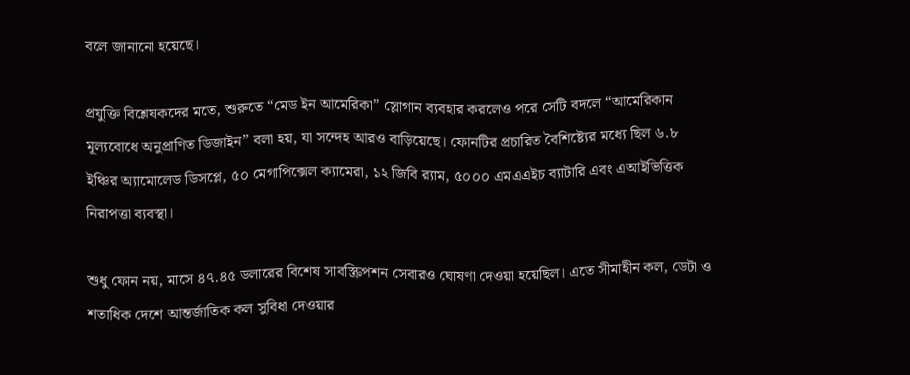বলে জানানো হয়েছে।

প্রযুক্তি বিশ্লেষকদের মতে, শুরুতে “মেড ইন আমেরিকা” স্লোগান ব্যবহার করলেও পরে সেটি বদলে “আমেরিকান মূল্যবোধে অনুপ্রাণিত ডিজাইন” বলা হয়, যা সন্দেহ আরও বাড়িয়েছে। ফোনটির প্রচারিত বৈশিষ্ট্যের মধ্যে ছিল ৬.৮ ইঞ্চির অ্যামোলেড ডিসপ্লে, ৫০ মেগাপিক্সেল ক্যামেরা, ১২ জিবি র‌্যাম, ৫০০০ এমএএইচ ব্যাটারি এবং এআইভিত্তিক নিরাপত্তা ব্যবস্থা।

শুধু ফোন নয়, মাসে ৪৭.৪৫ ডলারের বিশেষ সাবস্ক্রিপশন সেবারও ঘোষণা দেওয়া হয়েছিল। এতে সীমাহীন কল, ডেটা ও শতাধিক দেশে আন্তর্জাতিক কল সুবিধা দেওয়ার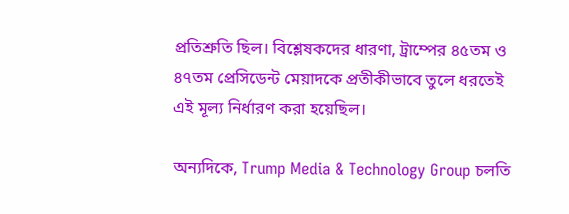প্রতিশ্রুতি ছিল। বিশ্লেষকদের ধারণা, ট্রাম্পের ৪৫তম ও ৪৭তম প্রেসিডেন্ট মেয়াদকে প্রতীকীভাবে তুলে ধরতেই এই মূল্য নির্ধারণ করা হয়েছিল।

অন্যদিকে, Trump Media & Technology Group চলতি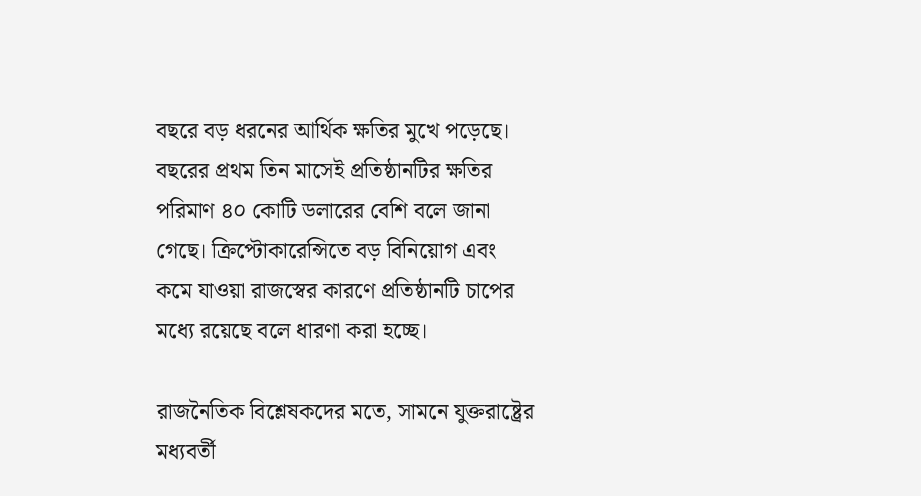বছরে বড় ধরনের আর্থিক ক্ষতির মুখে পড়েছে। বছরের প্রথম তিন মাসেই প্রতিষ্ঠানটির ক্ষতির পরিমাণ ৪০ কোটি ডলারের বেশি বলে জানা গেছে। ক্রিপ্টোকারেন্সিতে বড় বিনিয়োগ এবং কমে যাওয়া রাজস্বের কারণে প্রতিষ্ঠানটি চাপের মধ্যে রয়েছে বলে ধারণা করা হচ্ছে।

রাজনৈতিক বিশ্লেষকদের মতে, সামনে যুক্তরাষ্ট্রের মধ্যবর্তী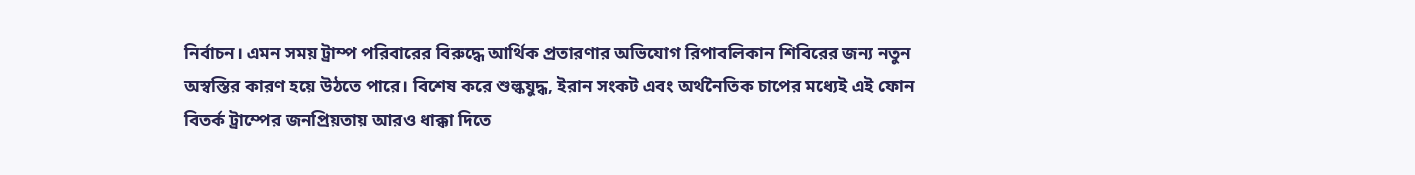নির্বাচন। এমন সময় ট্রাম্প পরিবারের বিরুদ্ধে আর্থিক প্রতারণার অভিযোগ রিপাবলিকান শিবিরের জন্য নতুন অস্বস্তির কারণ হয়ে উঠতে পারে। বিশেষ করে শুল্কযুদ্ধ, ইরান সংকট এবং অর্থনৈতিক চাপের মধ্যেই এই ফোন বিতর্ক ট্রাম্পের জনপ্রিয়তায় আরও ধাক্কা দিতে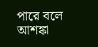পারে বলে আশঙ্কা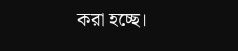করা হচ্ছে।